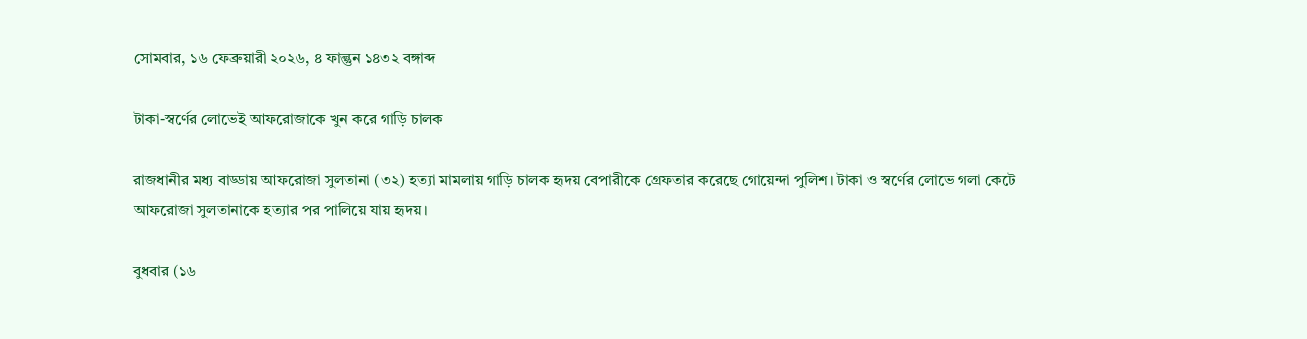সোমবার, ১৬ ফেব্রুয়ারী ২০২৬, ৪ ফাল্গুন ১৪৩২ বঙ্গাব্দ

টাকা-স্বর্ণের লোভেই আফরোজাকে খুন করে গাড়ি চালক

রাজধানীর মধ্য বাড্ডায় আফরোজা সুলতানা (৩২) হত্যা মামলায় গাড়ি চালক হৃদয় বেপারীকে গ্রেফতার করেছে গোয়েন্দা পুলিশ। টাকা ও স্বর্ণের লোভে গলা কেটে আফরোজা সুলতানাকে হত্যার পর পালিয়ে যায় হৃদয়।

বুধবার (১৬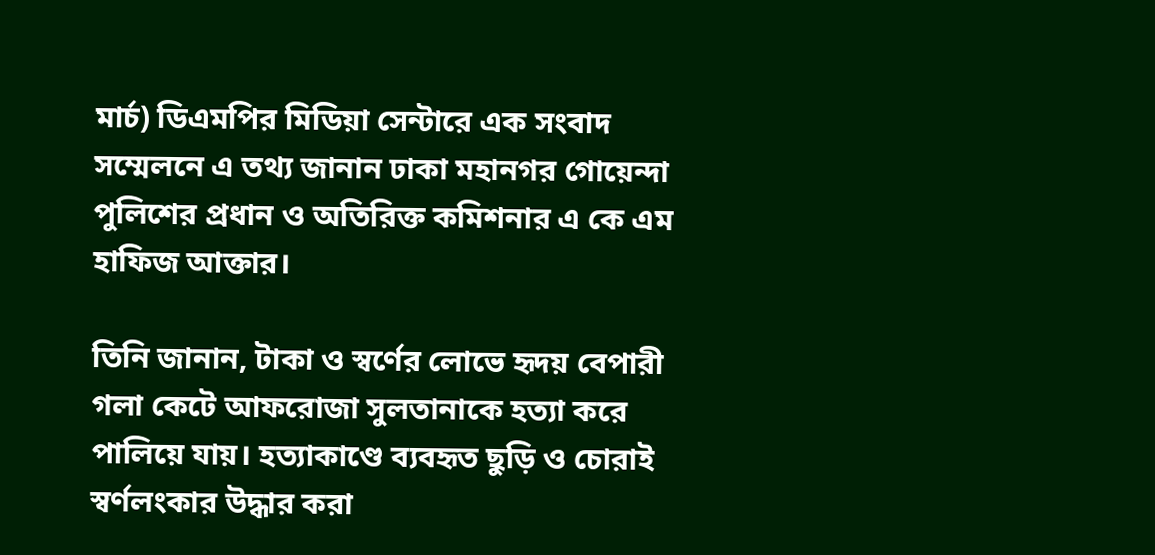মার্চ) ডিএমপির মিডিয়া সেন্টারে এক সংবাদ সম্মেলনে এ তথ্য জানান ঢাকা মহানগর গোয়েন্দা পুলিশের প্রধান ও অতিরিক্ত কমিশনার এ কে এম হাফিজ আক্তার।

তিনি জানান, টাকা ও স্বর্ণের লোভে হৃদয় বেপারী গলা কেটে আফরোজা সুলতানাকে হত্যা করে পালিয়ে যায়। হত্যাকাণ্ডে ব্যবহৃত ছুড়ি ও চোরাই স্বর্ণলংকার উদ্ধার করা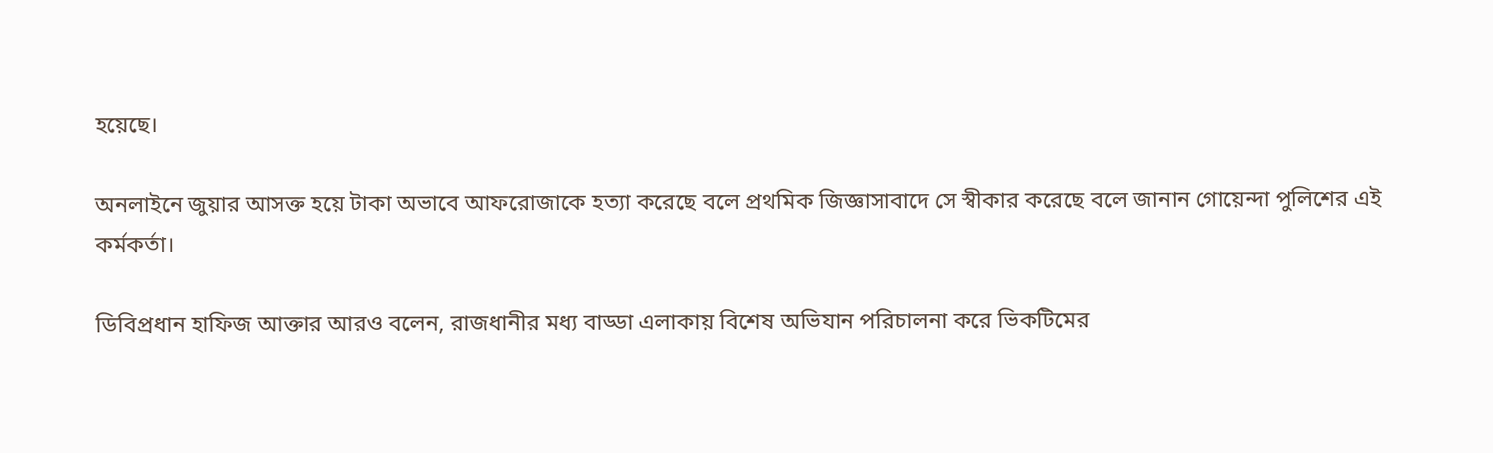হয়েছে।

অনলাইনে জুয়ার আসক্ত হয়ে টাকা অভাবে আফরোজাকে হত্যা করেছে বলে প্রথমিক জিজ্ঞাসাবাদে সে স্বীকার করেছে বলে জানান গোয়েন্দা পুলিশের এই কর্মকর্তা।

ডিবিপ্রধান হাফিজ আক্তার আরও বলেন, রাজধানীর মধ্য বাড্ডা এলাকায় বিশেষ অভিযান পরিচালনা করে ভিকটিমের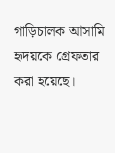গাড়িচালক আসামি হৃদয়কে গ্রেফতার করা হয়েছে।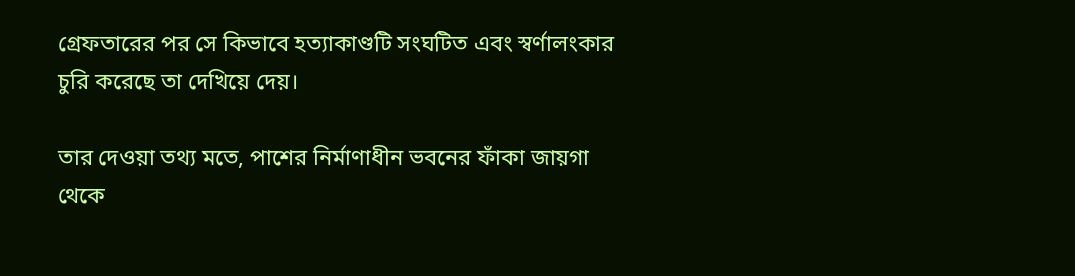গ্রেফতারের পর সে কিভাবে হত্যাকাণ্ডটি সংঘটিত এবং স্বর্ণালংকার চুরি করেছে তা দেখিয়ে দেয়।

তার দেওয়া তথ্য মতে, পাশের নির্মাণাধীন ভবনের ফাঁকা জায়গা থেকে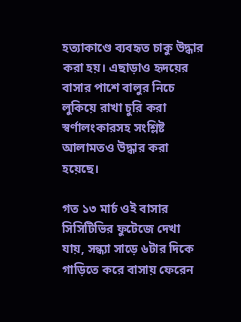হত্যাকাণ্ডে ব্যবহৃত চাকু উদ্ধার করা হয়। এছাড়াও হৃদয়ের বাসার পাশে বালুর নিচে লুকিয়ে রাখা চুরি করা স্বর্ণালংকারসহ সংশ্লিষ্ট আলামতও উদ্ধার করা হয়েছে।

গত ১৩ মার্চ ওই বাসার সিসিটিভির ফুটেজে দেখা যায়, সন্ধ্যা সাড়ে ৬টার দিকে গাড়িতে করে বাসায় ফেরেন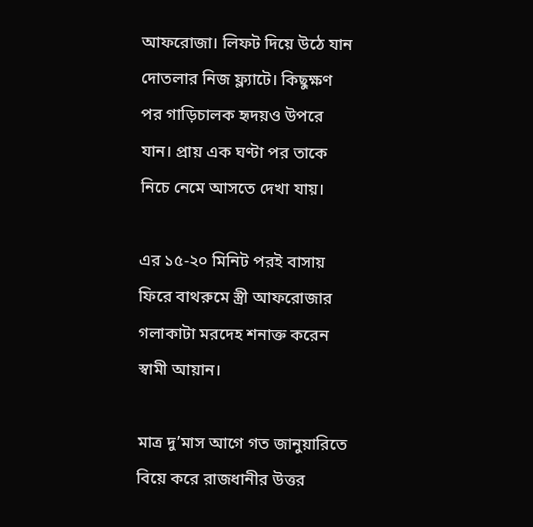আফরোজা। লিফট দিয়ে উঠে যান দোতলার নিজ ফ্ল্যাটে। কিছুক্ষণ পর গাড়িচালক হৃদয়ও উপরে যান। প্রায় এক ঘণ্টা পর তাকে নিচে নেমে আসতে দেখা যায়।

এর ১৫-২০ মিনিট পরই বাসায় ফিরে বাথরুমে স্ত্রী আফরোজার গলাকাটা মরদেহ শনাক্ত করেন স্বামী আয়ান।

মাত্র দু’মাস আগে গত জানুয়ারিতে বিয়ে করে রাজধানীর উত্তর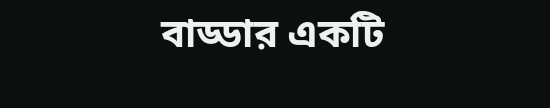বাড্ডার একটি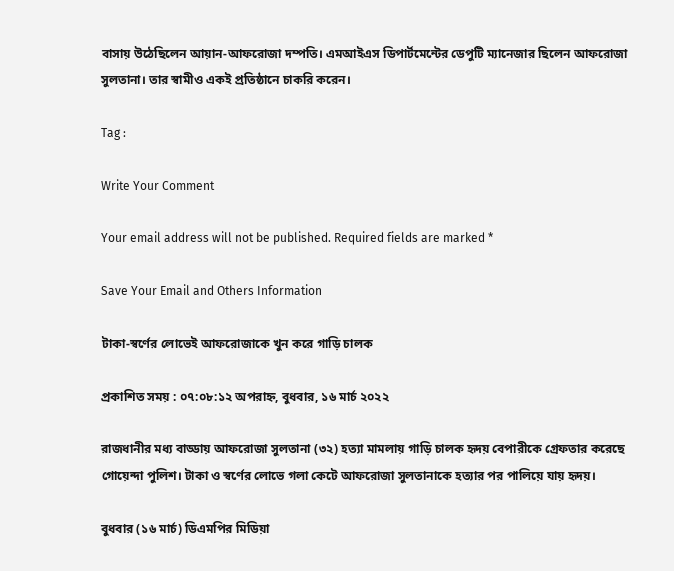বাসায় উঠেছিলেন আয়ান-আফরোজা দম্পতি। এমআইএস ডিপার্টমেন্টের ডেপুটি ম্যানেজার ছিলেন আফরোজা সুলতানা। তার স্বামীও একই প্রতিষ্ঠানে চাকরি করেন।

Tag :

Write Your Comment

Your email address will not be published. Required fields are marked *

Save Your Email and Others Information

টাকা-স্বর্ণের লোভেই আফরোজাকে খুন করে গাড়ি চালক

প্রকাশিত সময় : ০৭:০৮:১২ অপরাহ্ন, বুধবার, ১৬ মার্চ ২০২২

রাজধানীর মধ্য বাড্ডায় আফরোজা সুলতানা (৩২) হত্যা মামলায় গাড়ি চালক হৃদয় বেপারীকে গ্রেফতার করেছে গোয়েন্দা পুলিশ। টাকা ও স্বর্ণের লোভে গলা কেটে আফরোজা সুলতানাকে হত্যার পর পালিয়ে যায় হৃদয়।

বুধবার (১৬ মার্চ) ডিএমপির মিডিয়া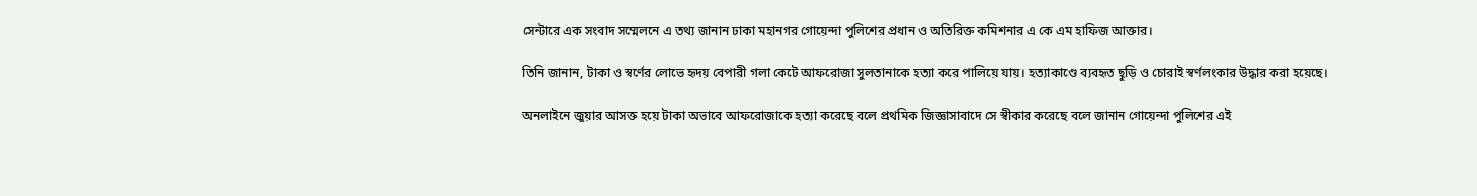সেন্টারে এক সংবাদ সম্মেলনে এ তথ্য জানান ঢাকা মহানগর গোয়েন্দা পুলিশের প্রধান ও অতিরিক্ত কমিশনার এ কে এম হাফিজ আক্তার।

তিনি জানান, টাকা ও স্বর্ণের লোভে হৃদয় বেপারী গলা কেটে আফরোজা সুলতানাকে হত্যা করে পালিয়ে যায়। হত্যাকাণ্ডে ব্যবহৃত ছুড়ি ও চোরাই স্বর্ণলংকার উদ্ধার করা হয়েছে।

অনলাইনে জুয়ার আসক্ত হয়ে টাকা অভাবে আফরোজাকে হত্যা করেছে বলে প্রথমিক জিজ্ঞাসাবাদে সে স্বীকার করেছে বলে জানান গোয়েন্দা পুলিশের এই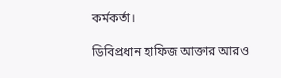কর্মকর্তা।

ডিবিপ্রধান হাফিজ আক্তার আরও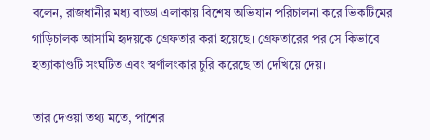বলেন, রাজধানীর মধ্য বাড্ডা এলাকায় বিশেষ অভিযান পরিচালনা করে ভিকটিমের গাড়িচালক আসামি হৃদয়কে গ্রেফতার করা হয়েছে। গ্রেফতারের পর সে কিভাবে হত্যাকাণ্ডটি সংঘটিত এবং স্বর্ণালংকার চুরি করেছে তা দেখিয়ে দেয়।

তার দেওয়া তথ্য মতে, পাশের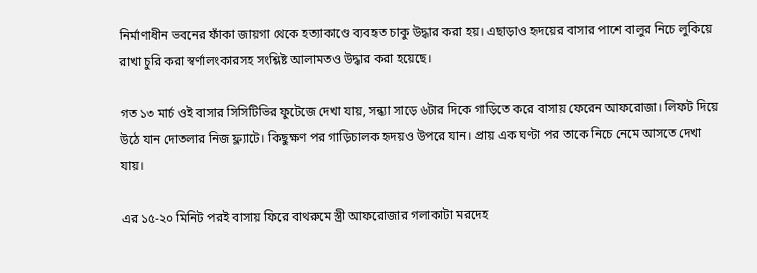নির্মাণাধীন ভবনের ফাঁকা জায়গা থেকে হত্যাকাণ্ডে ব্যবহৃত চাকু উদ্ধার করা হয়। এছাড়াও হৃদয়ের বাসার পাশে বালুর নিচে লুকিয়ে রাখা চুরি করা স্বর্ণালংকারসহ সংশ্লিষ্ট আলামতও উদ্ধার করা হয়েছে।

গত ১৩ মার্চ ওই বাসার সিসিটিভির ফুটেজে দেখা যায়, সন্ধ্যা সাড়ে ৬টার দিকে গাড়িতে করে বাসায় ফেরেন আফরোজা। লিফট দিয়ে উঠে যান দোতলার নিজ ফ্ল্যাটে। কিছুক্ষণ পর গাড়িচালক হৃদয়ও উপরে যান। প্রায় এক ঘণ্টা পর তাকে নিচে নেমে আসতে দেখা যায়।

এর ১৫-২০ মিনিট পরই বাসায় ফিরে বাথরুমে স্ত্রী আফরোজার গলাকাটা মরদেহ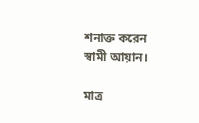শনাক্ত করেন স্বামী আয়ান।

মাত্র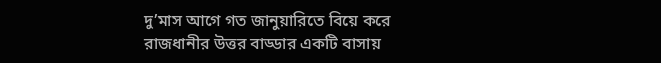দু’মাস আগে গত জানুয়ারিতে বিয়ে করে রাজধানীর উত্তর বাড্ডার একটি বাসায়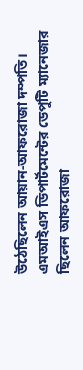উঠেছিলেন আয়ান-আফরোজা দম্পতি। এমআইএস ডিপার্টমেন্টের ডেপুটি ম্যানেজার ছিলেন আফরোজা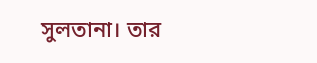সুলতানা। তার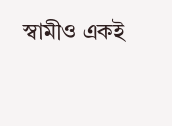স্বামীও একই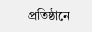প্রতিষ্ঠানে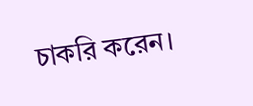চাকরি করেন।